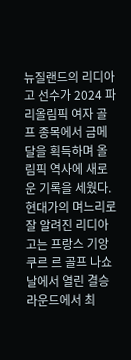뉴질랜드의 리디아 고 선수가 2024 파리올림픽 여자 골프 종목에서 금메달을 획득하며 올림픽 역사에 새로운 기록을 세웠다. 현대가의 며느리로 잘 알려진 리디아 고는 프랑스 기앙쿠르 르 골프 나쇼날에서 열린 결승 라운드에서 최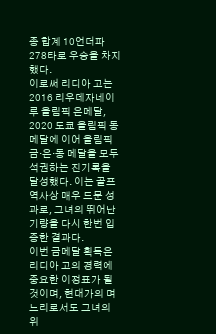종 합계 10언더파 278타로 우승을 차지했다.
이로써 리디아 고는 2016 리우데자네이루 올림픽 은메달, 2020 도쿄 올림픽 동메달에 이어 올림픽 금·은·동 메달을 모두 석권하는 진기록을 달성했다. 이는 골프 역사상 매우 드문 성과로, 그녀의 뛰어난 기량을 다시 한번 입증한 결과다.
이번 금메달 획득은 리디아 고의 경력에 중요한 이정표가 될 것이며, 현대가의 며느리로서도 그녀의 위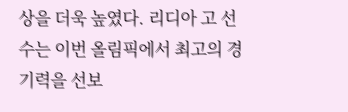상을 더욱 높였다. 리디아 고 선수는 이번 올림픽에서 최고의 경기력을 선보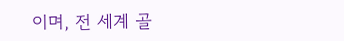이며, 전 세계 골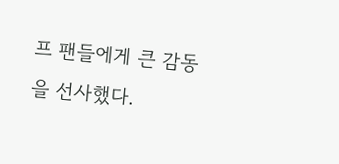프 팬들에게 큰 감동을 선사했다.